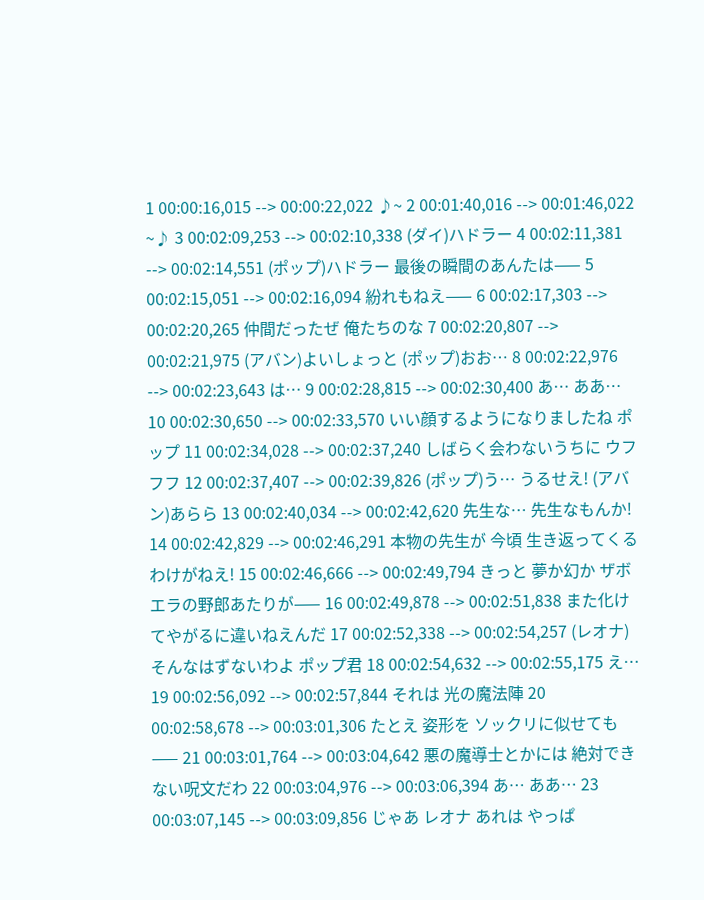1 00:00:16,015 --> 00:00:22,022 ♪~ 2 00:01:40,016 --> 00:01:46,022 ~♪ 3 00:02:09,253 --> 00:02:10,338 (ダイ)ハドラー 4 00:02:11,381 --> 00:02:14,551 (ポップ)ハドラー 最後の瞬間のあんたは⸺ 5 00:02:15,051 --> 00:02:16,094 紛れもねえ⸺ 6 00:02:17,303 --> 00:02:20,265 仲間だったぜ 俺たちのな 7 00:02:20,807 --> 00:02:21,975 (アバン)よいしょっと (ポップ)おお… 8 00:02:22,976 --> 00:02:23,643 は… 9 00:02:28,815 --> 00:02:30,400 あ… ああ… 10 00:02:30,650 --> 00:02:33,570 いい顔するようになりましたね ポップ 11 00:02:34,028 --> 00:02:37,240 しばらく会わないうちに ウフフフ 12 00:02:37,407 --> 00:02:39,826 (ポップ)う… うるせえ! (アバン)あらら 13 00:02:40,034 --> 00:02:42,620 先生な… 先生なもんか! 14 00:02:42,829 --> 00:02:46,291 本物の先生が 今頃 生き返ってくるわけがねえ! 15 00:02:46,666 --> 00:02:49,794 きっと 夢か幻か ザボエラの野郎あたりが⸺ 16 00:02:49,878 --> 00:02:51,838 また化けてやがるに違いねえんだ 17 00:02:52,338 --> 00:02:54,257 (レオナ) そんなはずないわよ ポップ君 18 00:02:54,632 --> 00:02:55,175 え… 19 00:02:56,092 --> 00:02:57,844 それは 光の魔法陣 20 00:02:58,678 --> 00:03:01,306 たとえ 姿形を ソックリに似せても⸺ 21 00:03:01,764 --> 00:03:04,642 悪の魔導士とかには 絶対できない呪文だわ 22 00:03:04,976 --> 00:03:06,394 あ… ああ… 23 00:03:07,145 --> 00:03:09,856 じゃあ レオナ あれは やっぱ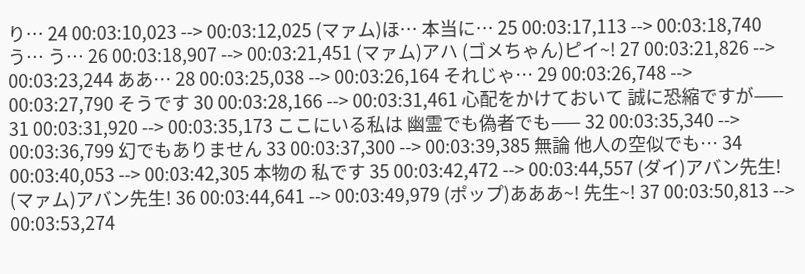り… 24 00:03:10,023 --> 00:03:12,025 (マァム)ほ… 本当に… 25 00:03:17,113 --> 00:03:18,740 う… う… 26 00:03:18,907 --> 00:03:21,451 (マァム)アハ (ゴメちゃん)ピイ~! 27 00:03:21,826 --> 00:03:23,244 ああ… 28 00:03:25,038 --> 00:03:26,164 それじゃ… 29 00:03:26,748 --> 00:03:27,790 そうです 30 00:03:28,166 --> 00:03:31,461 心配をかけておいて 誠に恐縮ですが⸺ 31 00:03:31,920 --> 00:03:35,173 ここにいる私は 幽霊でも偽者でも⸺ 32 00:03:35,340 --> 00:03:36,799 幻でもありません 33 00:03:37,300 --> 00:03:39,385 無論 他人の空似でも… 34 00:03:40,053 --> 00:03:42,305 本物の 私です 35 00:03:42,472 --> 00:03:44,557 (ダイ)アバン先生! (マァム)アバン先生! 36 00:03:44,641 --> 00:03:49,979 (ポップ)あああ~! 先生~! 37 00:03:50,813 --> 00:03:53,274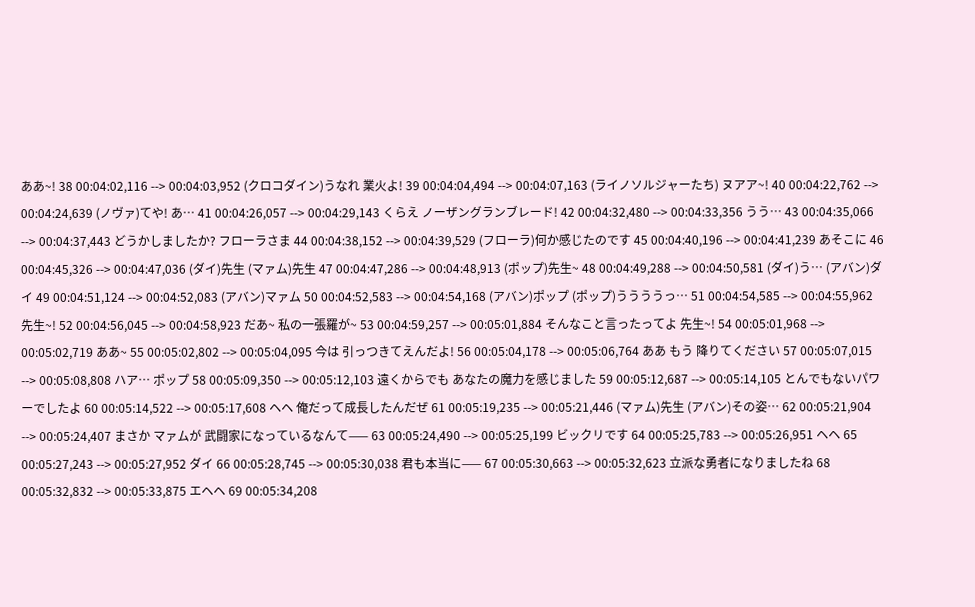ああ~! 38 00:04:02,116 --> 00:04:03,952 (クロコダイン)うなれ 業火よ! 39 00:04:04,494 --> 00:04:07,163 (ライノソルジャーたち) ヌアア~! 40 00:04:22,762 --> 00:04:24,639 (ノヴァ)てや! あ… 41 00:04:26,057 --> 00:04:29,143 くらえ ノーザングランブレード! 42 00:04:32,480 --> 00:04:33,356 うう… 43 00:04:35,066 --> 00:04:37,443 どうかしましたか? フローラさま 44 00:04:38,152 --> 00:04:39,529 (フローラ)何か感じたのです 45 00:04:40,196 --> 00:04:41,239 あそこに 46 00:04:45,326 --> 00:04:47,036 (ダイ)先生 (マァム)先生 47 00:04:47,286 --> 00:04:48,913 (ポップ)先生~ 48 00:04:49,288 --> 00:04:50,581 (ダイ)う… (アバン)ダイ 49 00:04:51,124 --> 00:04:52,083 (アバン)マァム 50 00:04:52,583 --> 00:04:54,168 (アバン)ポップ (ポップ)ううううっ… 51 00:04:54,585 --> 00:04:55,962 先生~! 52 00:04:56,045 --> 00:04:58,923 だあ~ 私の一張羅が~ 53 00:04:59,257 --> 00:05:01,884 そんなこと言ったってよ 先生~! 54 00:05:01,968 --> 00:05:02,719 ああ~ 55 00:05:02,802 --> 00:05:04,095 今は 引っつきてえんだよ! 56 00:05:04,178 --> 00:05:06,764 ああ もう 降りてください 57 00:05:07,015 --> 00:05:08,808 ハア… ポップ 58 00:05:09,350 --> 00:05:12,103 遠くからでも あなたの魔力を感じました 59 00:05:12,687 --> 00:05:14,105 とんでもないパワーでしたよ 60 00:05:14,522 --> 00:05:17,608 ヘヘ 俺だって成長したんだぜ 61 00:05:19,235 --> 00:05:21,446 (マァム)先生 (アバン)その姿… 62 00:05:21,904 --> 00:05:24,407 まさか マァムが 武闘家になっているなんて⸺ 63 00:05:24,490 --> 00:05:25,199 ビックリです 64 00:05:25,783 --> 00:05:26,951 ヘヘ 65 00:05:27,243 --> 00:05:27,952 ダイ 66 00:05:28,745 --> 00:05:30,038 君も本当に⸺ 67 00:05:30,663 --> 00:05:32,623 立派な勇者になりましたね 68 00:05:32,832 --> 00:05:33,875 エヘヘ 69 00:05:34,208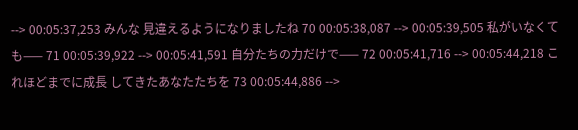--> 00:05:37,253 みんな 見違えるようになりましたね 70 00:05:38,087 --> 00:05:39,505 私がいなくても⸺ 71 00:05:39,922 --> 00:05:41,591 自分たちの力だけで⸺ 72 00:05:41,716 --> 00:05:44,218 これほどまでに成長 してきたあなたたちを 73 00:05:44,886 -->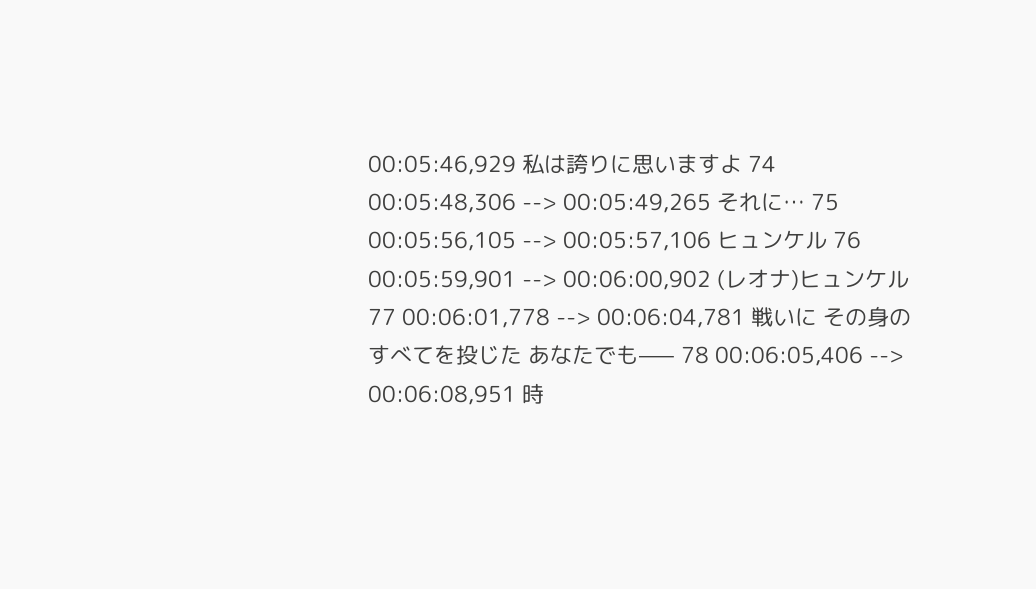00:05:46,929 私は誇りに思いますよ 74 00:05:48,306 --> 00:05:49,265 それに… 75 00:05:56,105 --> 00:05:57,106 ヒュンケル 76 00:05:59,901 --> 00:06:00,902 (レオナ)ヒュンケル 77 00:06:01,778 --> 00:06:04,781 戦いに その身の すべてを投じた あなたでも⸺ 78 00:06:05,406 --> 00:06:08,951 時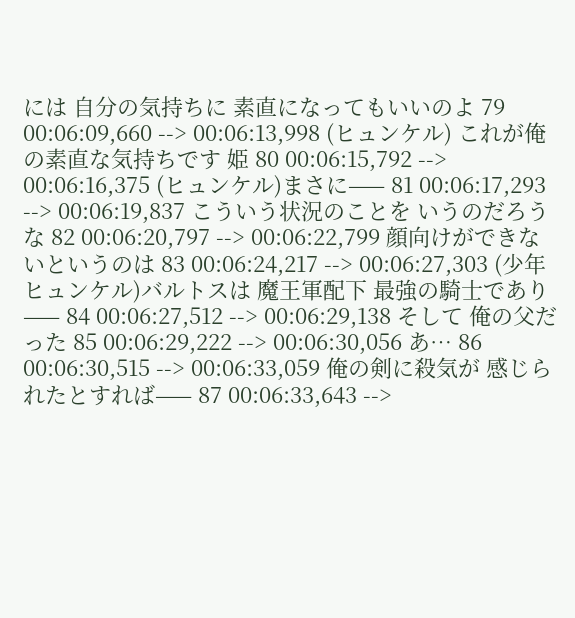には 自分の気持ちに 素直になってもいいのよ 79 00:06:09,660 --> 00:06:13,998 (ヒュンケル) これが俺の素直な気持ちです 姫 80 00:06:15,792 --> 00:06:16,375 (ヒュンケル)まさに⸺ 81 00:06:17,293 --> 00:06:19,837 こういう状況のことを いうのだろうな 82 00:06:20,797 --> 00:06:22,799 顔向けができないというのは 83 00:06:24,217 --> 00:06:27,303 (少年ヒュンケル)バルトスは 魔王軍配下 最強の騎士であり⸺ 84 00:06:27,512 --> 00:06:29,138 そして 俺の父だった 85 00:06:29,222 --> 00:06:30,056 あ… 86 00:06:30,515 --> 00:06:33,059 俺の剣に殺気が 感じられたとすれば⸺ 87 00:06:33,643 -->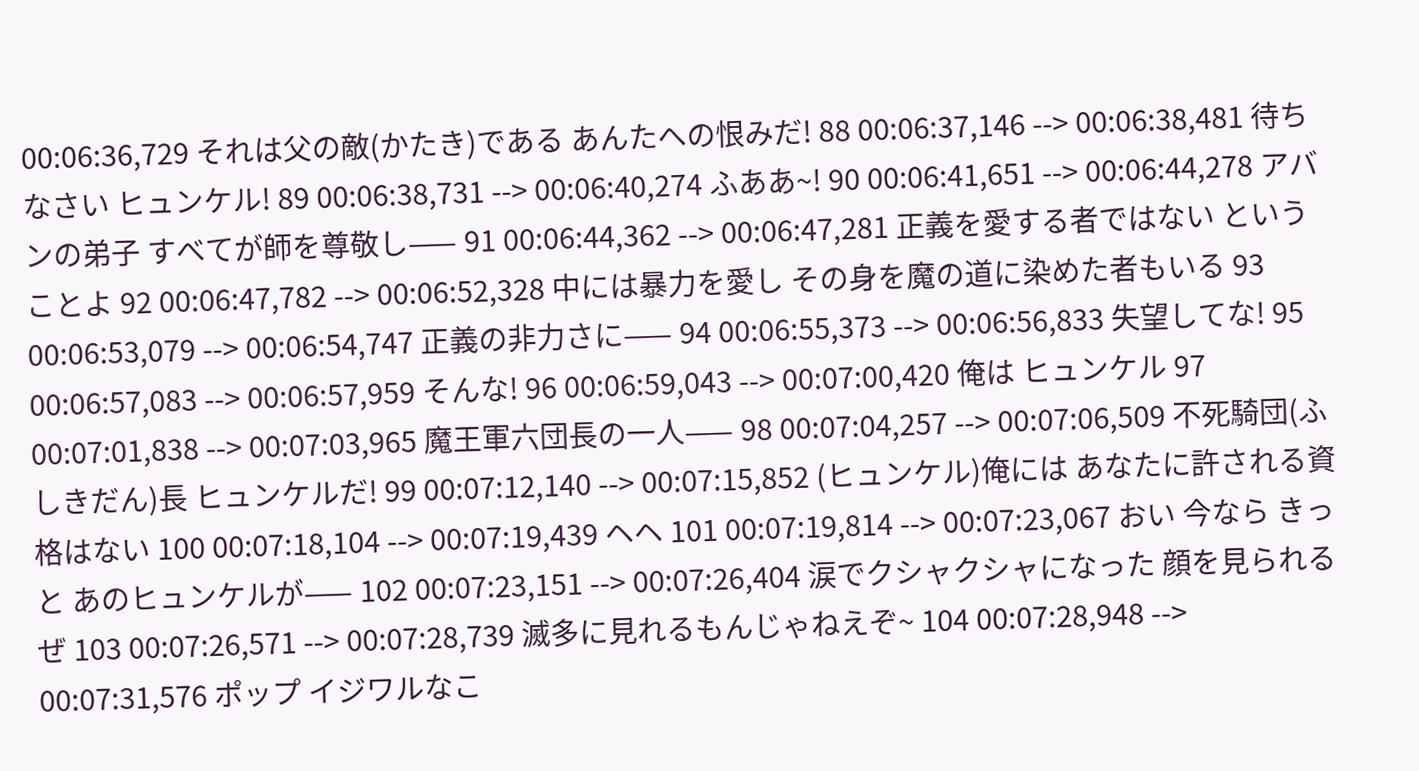00:06:36,729 それは父の敵(かたき)である あんたへの恨みだ! 88 00:06:37,146 --> 00:06:38,481 待ちなさい ヒュンケル! 89 00:06:38,731 --> 00:06:40,274 ふああ~! 90 00:06:41,651 --> 00:06:44,278 アバンの弟子 すべてが師を尊敬し⸺ 91 00:06:44,362 --> 00:06:47,281 正義を愛する者ではない ということよ 92 00:06:47,782 --> 00:06:52,328 中には暴力を愛し その身を魔の道に染めた者もいる 93 00:06:53,079 --> 00:06:54,747 正義の非力さに⸺ 94 00:06:55,373 --> 00:06:56,833 失望してな! 95 00:06:57,083 --> 00:06:57,959 そんな! 96 00:06:59,043 --> 00:07:00,420 俺は ヒュンケル 97 00:07:01,838 --> 00:07:03,965 魔王軍六団長の一人⸺ 98 00:07:04,257 --> 00:07:06,509 不死騎団(ふしきだん)長 ヒュンケルだ! 99 00:07:12,140 --> 00:07:15,852 (ヒュンケル)俺には あなたに許される資格はない 100 00:07:18,104 --> 00:07:19,439 ヘヘ 101 00:07:19,814 --> 00:07:23,067 おい 今なら きっと あのヒュンケルが⸺ 102 00:07:23,151 --> 00:07:26,404 涙でクシャクシャになった 顔を見られるぜ 103 00:07:26,571 --> 00:07:28,739 滅多に見れるもんじゃねえぞ~ 104 00:07:28,948 --> 00:07:31,576 ポップ イジワルなこ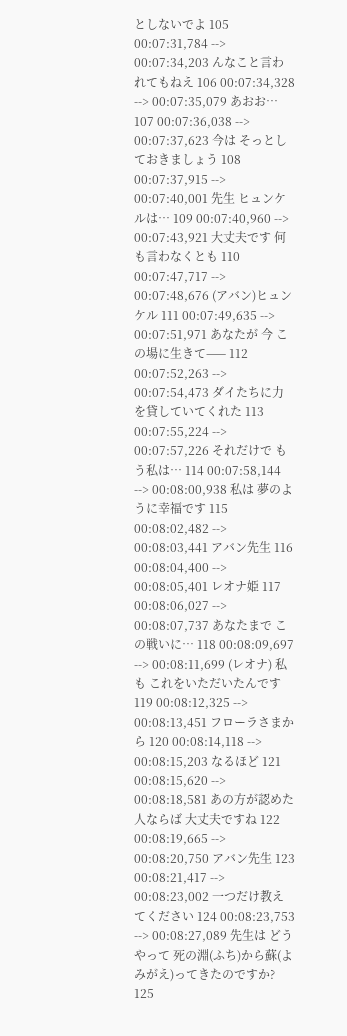としないでよ 105 00:07:31,784 --> 00:07:34,203 んなこと言われてもねえ 106 00:07:34,328 --> 00:07:35,079 あおお… 107 00:07:36,038 --> 00:07:37,623 今は そっとしておきましょう 108 00:07:37,915 --> 00:07:40,001 先生 ヒュンケルは… 109 00:07:40,960 --> 00:07:43,921 大丈夫です 何も言わなくとも 110 00:07:47,717 --> 00:07:48,676 (アバン)ヒュンケル 111 00:07:49,635 --> 00:07:51,971 あなたが 今 この場に生きて⸺ 112 00:07:52,263 --> 00:07:54,473 ダイたちに力を貸していてくれた 113 00:07:55,224 --> 00:07:57,226 それだけで もう私は… 114 00:07:58,144 --> 00:08:00,938 私は 夢のように幸福です 115 00:08:02,482 --> 00:08:03,441 アバン先生 116 00:08:04,400 --> 00:08:05,401 レオナ姫 117 00:08:06,027 --> 00:08:07,737 あなたまで この戦いに… 118 00:08:09,697 --> 00:08:11,699 (レオナ) 私も これをいただいたんです 119 00:08:12,325 --> 00:08:13,451 フローラさまから 120 00:08:14,118 --> 00:08:15,203 なるほど 121 00:08:15,620 --> 00:08:18,581 あの方が認めた人ならば 大丈夫ですね 122 00:08:19,665 --> 00:08:20,750 アバン先生 123 00:08:21,417 --> 00:08:23,002 一つだけ教えてください 124 00:08:23,753 --> 00:08:27,089 先生は どうやって 死の淵(ふち)から蘇(よみがえ)ってきたのですか? 125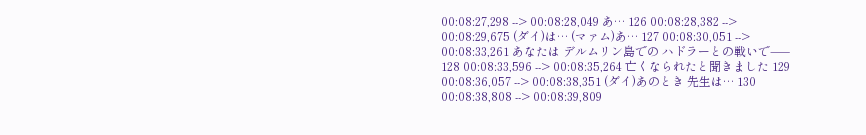00:08:27,298 --> 00:08:28,049 あ… 126 00:08:28,382 --> 00:08:29,675 (ダイ)は… (マァム)あ… 127 00:08:30,051 --> 00:08:33,261 あなたは デルムリン島での ハドラーとの戦いで⸺ 128 00:08:33,596 --> 00:08:35,264 亡くなられたと聞きました 129 00:08:36,057 --> 00:08:38,351 (ダイ)あのとき 先生は… 130 00:08:38,808 --> 00:08:39,809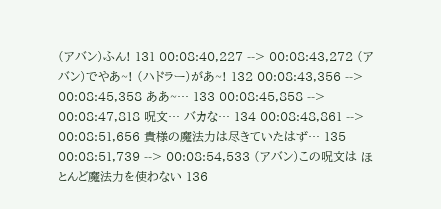(アバン)ふん! 131 00:08:40,227 --> 00:08:43,272 (アバン)でやあ~! (ハドラー)があ~! 132 00:08:43,356 --> 00:08:45,358 ああ~… 133 00:08:45,858 --> 00:08:47,818 呪文… バカな… 134 00:08:48,861 --> 00:08:51,656 貴様の魔法力は尽きていたはず… 135 00:08:51,739 --> 00:08:54,533 (アバン)この呪文は ほとんど魔法力を使わない 136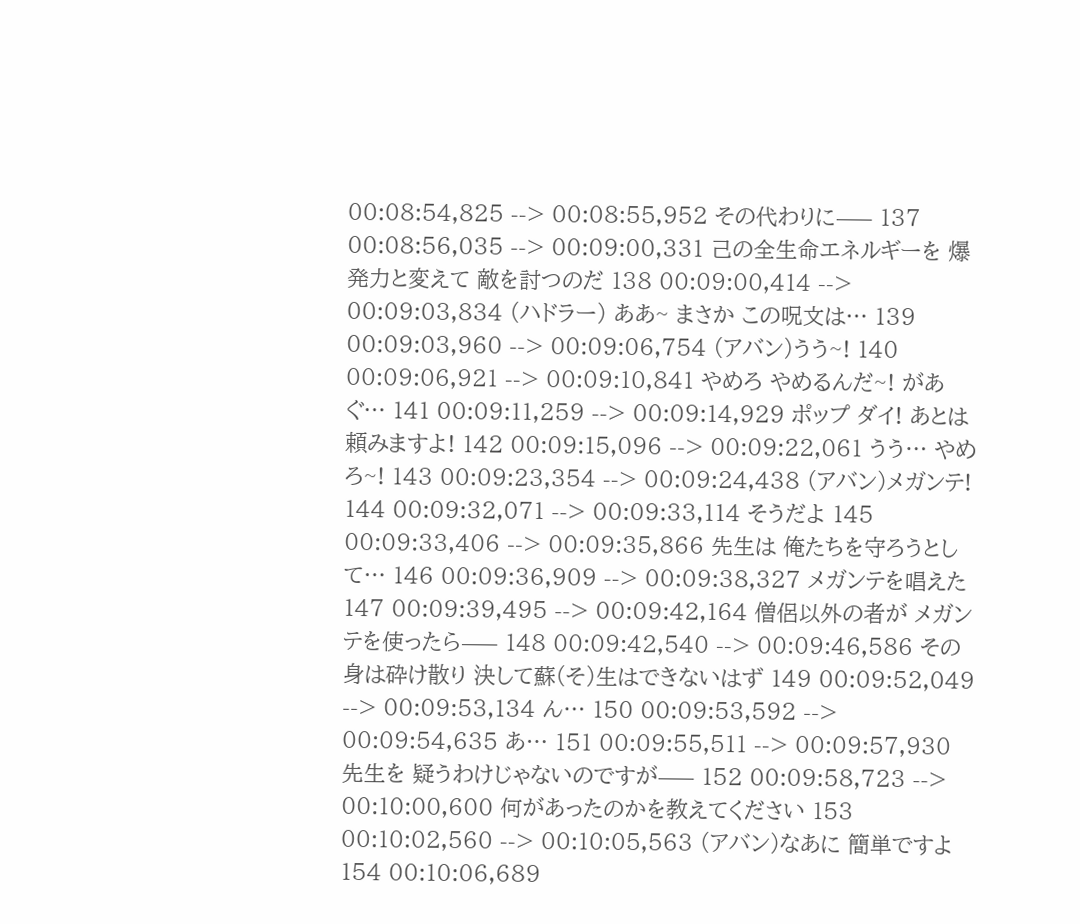00:08:54,825 --> 00:08:55,952 その代わりに⸺ 137 00:08:56,035 --> 00:09:00,331 己の全生命エネルギーを 爆発力と変えて 敵を討つのだ 138 00:09:00,414 --> 00:09:03,834 (ハドラー) ああ~ まさか この呪文は… 139 00:09:03,960 --> 00:09:06,754 (アバン)うう~! 140 00:09:06,921 --> 00:09:10,841 やめろ やめるんだ~! があ ぐ… 141 00:09:11,259 --> 00:09:14,929 ポップ ダイ! あとは頼みますよ! 142 00:09:15,096 --> 00:09:22,061 うう… やめろ~! 143 00:09:23,354 --> 00:09:24,438 (アバン)メガンテ! 144 00:09:32,071 --> 00:09:33,114 そうだよ 145 00:09:33,406 --> 00:09:35,866 先生は 俺たちを守ろうとして… 146 00:09:36,909 --> 00:09:38,327 メガンテを唱えた 147 00:09:39,495 --> 00:09:42,164 僧侶以外の者が メガンテを使ったら⸺ 148 00:09:42,540 --> 00:09:46,586 その身は砕け散り 決して蘇(そ)生はできないはず 149 00:09:52,049 --> 00:09:53,134 ん… 150 00:09:53,592 --> 00:09:54,635 あ… 151 00:09:55,511 --> 00:09:57,930 先生を 疑うわけじゃないのですが⸺ 152 00:09:58,723 --> 00:10:00,600 何があったのかを教えてください 153 00:10:02,560 --> 00:10:05,563 (アバン)なあに 簡単ですよ 154 00:10:06,689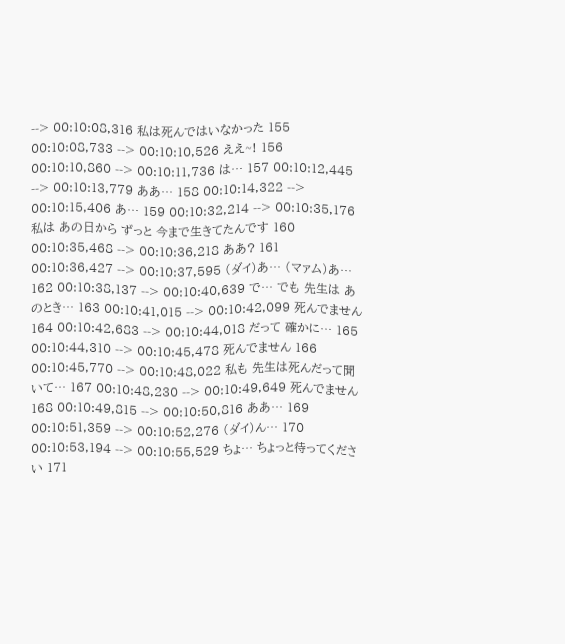--> 00:10:08,316 私は死んではいなかった 155 00:10:08,733 --> 00:10:10,526 ええ~! 156 00:10:10,860 --> 00:10:11,736 は… 157 00:10:12,445 --> 00:10:13,779 ああ… 158 00:10:14,322 --> 00:10:15,406 あ… 159 00:10:32,214 --> 00:10:35,176 私は あの日から ずっと 今まで生きてたんです 160 00:10:35,468 --> 00:10:36,218 ああ? 161 00:10:36,427 --> 00:10:37,595 (ダイ)あ… (マァム)あ… 162 00:10:38,137 --> 00:10:40,639 で… でも 先生は あのとき… 163 00:10:41,015 --> 00:10:42,099 死んでません 164 00:10:42,683 --> 00:10:44,018 だって 確かに… 165 00:10:44,310 --> 00:10:45,478 死んでません 166 00:10:45,770 --> 00:10:48,022 私も 先生は死んだって聞いて… 167 00:10:48,230 --> 00:10:49,649 死んでません 168 00:10:49,815 --> 00:10:50,816 ああ… 169 00:10:51,359 --> 00:10:52,276 (ダイ)ん… 170 00:10:53,194 --> 00:10:55,529 ちょ… ちょっと待ってください 171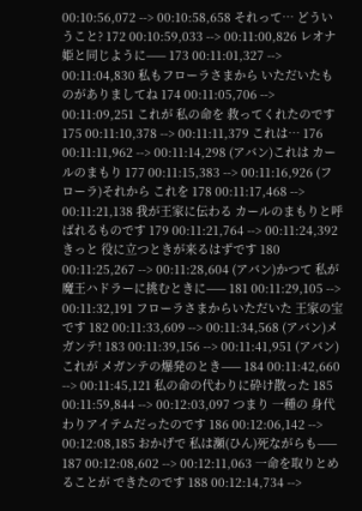00:10:56,072 --> 00:10:58,658 それって… どういうこと? 172 00:10:59,033 --> 00:11:00,826 レオナ姫と同じように⸺ 173 00:11:01,327 --> 00:11:04,830 私もフローラさまから いただいたものがありましてね 174 00:11:05,706 --> 00:11:09,251 これが 私の命を 救ってくれたのです 175 00:11:10,378 --> 00:11:11,379 これは… 176 00:11:11,962 --> 00:11:14,298 (アバン)これは カールのまもり 177 00:11:15,383 --> 00:11:16,926 (フローラ)それから これを 178 00:11:17,468 --> 00:11:21,138 我が王家に伝わる カールのまもりと呼ばれるものです 179 00:11:21,764 --> 00:11:24,392 きっと 役に立つときが来るはずです 180 00:11:25,267 --> 00:11:28,604 (アバン)かつて 私が 魔王ハドラーに挑むときに⸺ 181 00:11:29,105 --> 00:11:32,191 フローラさまからいただいた 王家の宝です 182 00:11:33,609 --> 00:11:34,568 (アバン)メガンテ! 183 00:11:39,156 --> 00:11:41,951 (アバン) これが メガンテの爆発のとき⸺ 184 00:11:42,660 --> 00:11:45,121 私の命の代わりに砕け散った 185 00:11:59,844 --> 00:12:03,097 つまり 一種の 身代わりアイテムだったのです 186 00:12:06,142 --> 00:12:08,185 おかげで 私は瀕(ひん)死ながらも⸺ 187 00:12:08,602 --> 00:12:11,063 一命を取りとめることが できたのです 188 00:12:14,734 -->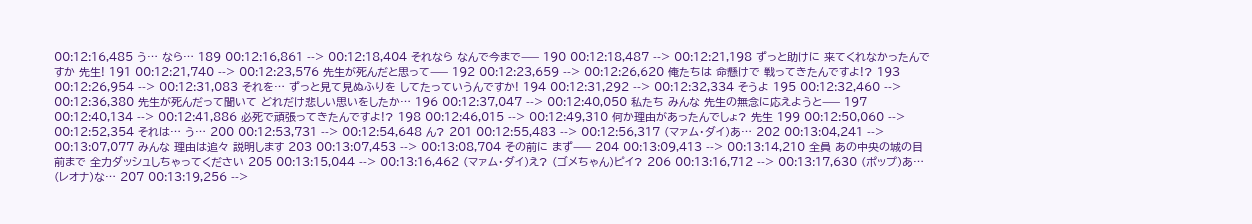00:12:16,485 う… なら… 189 00:12:16,861 --> 00:12:18,404 それなら なんで今まで⸺ 190 00:12:18,487 --> 00:12:21,198 ずっと助けに 来てくれなかったんですか 先生! 191 00:12:21,740 --> 00:12:23,576 先生が死んだと思って⸺ 192 00:12:23,659 --> 00:12:26,620 俺たちは 命懸けで 戦ってきたんですよ!? 193 00:12:26,954 --> 00:12:31,083 それを… ずっと見て見ぬふりを してたっていうんですか! 194 00:12:31,292 --> 00:12:32,334 そうよ 195 00:12:32,460 --> 00:12:36,380 先生が死んだって聞いて どれだけ悲しい思いをしたか… 196 00:12:37,047 --> 00:12:40,050 私たち みんな 先生の無念に応えようと⸺ 197 00:12:40,134 --> 00:12:41,886 必死で頑張ってきたんですよ!? 198 00:12:46,015 --> 00:12:49,310 何か理由があったんでしょ? 先生 199 00:12:50,060 --> 00:12:52,354 それは… う… 200 00:12:53,731 --> 00:12:54,648 ん? 201 00:12:55,483 --> 00:12:56,317 (マァム・ダイ)あ… 202 00:13:04,241 --> 00:13:07,077 みんな 理由は追々 説明します 203 00:13:07,453 --> 00:13:08,704 その前に まず⸺ 204 00:13:09,413 --> 00:13:14,210 全員 あの中央の城の目前まで 全力ダッシュしちゃってください 205 00:13:15,044 --> 00:13:16,462 (マァム・ダイ)え? (ゴメちゃん)ピイ? 206 00:13:16,712 --> 00:13:17,630 (ポップ)あ… (レオナ)な… 207 00:13:19,256 -->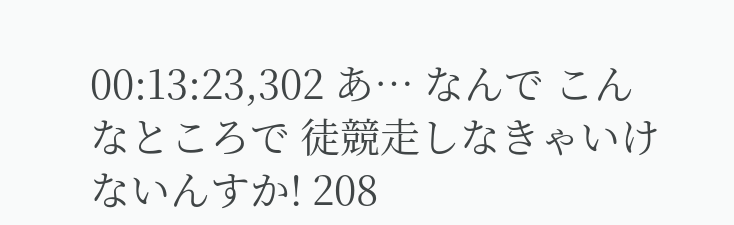00:13:23,302 あ… なんで こんなところで 徒競走しなきゃいけないんすか! 208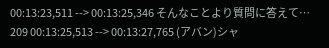00:13:23,511 --> 00:13:25,346 そんなことより質問に答えて… 209 00:13:25,513 --> 00:13:27,765 (アバン)シャ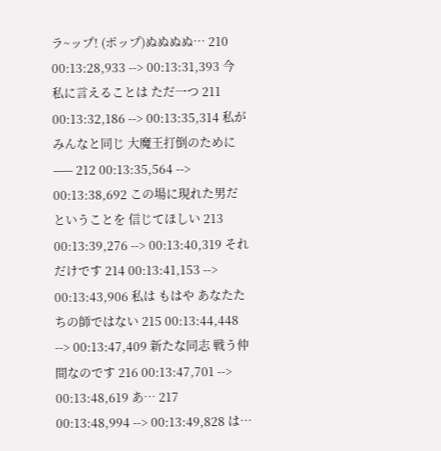ラ~ップ! (ポップ)ぬぬぬぬ… 210 00:13:28,933 --> 00:13:31,393 今 私に言えることは ただ一つ 211 00:13:32,186 --> 00:13:35,314 私が みんなと同じ 大魔王打倒のために⸺ 212 00:13:35,564 --> 00:13:38,692 この場に現れた男だということを 信じてほしい 213 00:13:39,276 --> 00:13:40,319 それだけです 214 00:13:41,153 --> 00:13:43,906 私は もはや あなたたちの師ではない 215 00:13:44,448 --> 00:13:47,409 新たな同志 戦う仲間なのです 216 00:13:47,701 --> 00:13:48,619 あ… 217 00:13:48,994 --> 00:13:49,828 は…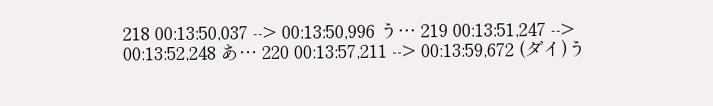218 00:13:50,037 --> 00:13:50,996 う… 219 00:13:51,247 --> 00:13:52,248 あ… 220 00:13:57,211 --> 00:13:59,672 (ダイ)う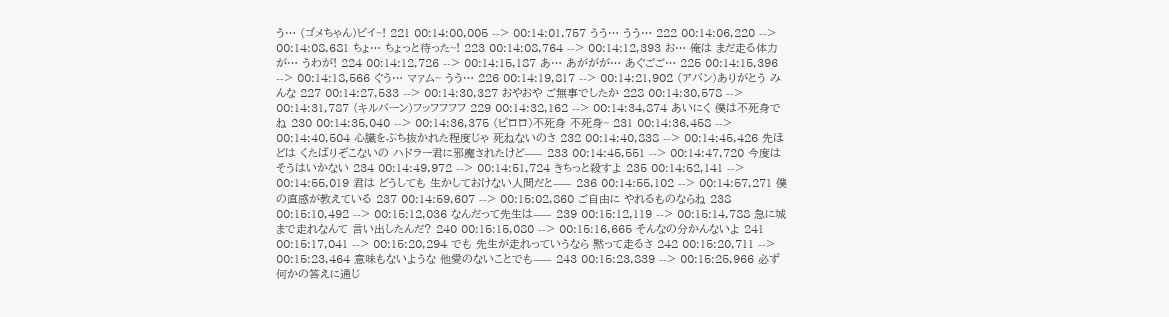う… (ゴメちゃん)ピイ~! 221 00:14:00,005 --> 00:14:01,757 うう… うう… 222 00:14:06,220 --> 00:14:08,681 ちょ… ちょっと待った~! 223 00:14:08,764 --> 00:14:12,393 お… 俺は まだ走る体力が… うわが! 224 00:14:12,726 --> 00:14:15,187 あ… あががが… あぐごご… 225 00:14:15,396 --> 00:14:18,566 ぐう… マァム~ うう… 226 00:14:19,817 --> 00:14:21,902 (アバン)ありがとう みんな 227 00:14:27,533 --> 00:14:30,327 おやおや ご無事でしたか 228 00:14:30,578 --> 00:14:31,787 (キルバーン)フッフフフフ 229 00:14:32,162 --> 00:14:34,874 あいにく 僕は不死身でね 230 00:14:35,040 --> 00:14:36,375 (ピロロ)不死身 不死身~ 231 00:14:36,458 --> 00:14:40,504 心臓をぶち抜かれた程度じゃ 死ねないのさ 232 00:14:40,838 --> 00:14:45,426 先ほどは くたばりぞこないの ハドラー君に邪魔されたけど⸺ 233 00:14:45,551 --> 00:14:47,720 今度は そうはいかない 234 00:14:49,972 --> 00:14:51,724 きちっと殺すよ 235 00:14:52,141 --> 00:14:55,019 君は どうしても 生かしておけない人間だと⸺ 236 00:14:55,102 --> 00:14:57,271 僕の直感が教えている 237 00:14:59,607 --> 00:15:02,860 ご自由に やれるものならね 238 00:15:10,492 --> 00:15:12,036 なんだって先生は⸺ 239 00:15:12,119 --> 00:15:14,788 急に城まで走れなんて 言い出したんだ? 240 00:15:15,080 --> 00:15:16,665 そんなの分かんないよ 241 00:15:17,041 --> 00:15:20,294 でも 先生が走れっていうなら 黙って走るさ 242 00:15:20,711 --> 00:15:23,464 意味もないような 他愛のないことでも⸺ 243 00:15:23,839 --> 00:15:25,966 必ず何かの答えに通じ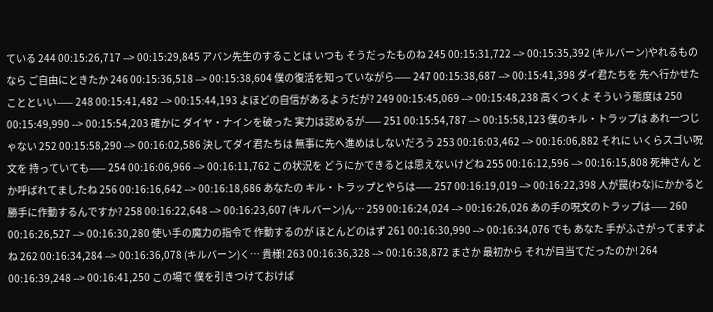ている 244 00:15:26,717 --> 00:15:29,845 アバン先生のすることは いつも そうだったものね 245 00:15:31,722 --> 00:15:35,392 (キルバーン)やれるものなら ご自由にときたか 246 00:15:36,518 --> 00:15:38,604 僕の復活を知っていながら⸺ 247 00:15:38,687 --> 00:15:41,398 ダイ君たちを 先へ行かせたことといい⸺ 248 00:15:41,482 --> 00:15:44,193 よほどの自信があるようだが? 249 00:15:45,069 --> 00:15:48,238 高くつくよ そういう態度は 250 00:15:49,990 --> 00:15:54,203 確かに ダイヤ・ナインを破った 実力は認めるが⸺ 251 00:15:54,787 --> 00:15:58,123 僕のキル・トラップは あれ一つじゃない 252 00:15:58,290 --> 00:16:02,586 決してダイ君たちは 無事に先へ進めはしないだろう 253 00:16:03,462 --> 00:16:06,882 それに いくらスゴい呪文を 持っていても⸺ 254 00:16:06,966 --> 00:16:11,762 この状況を どうにかできるとは思えないけどね 255 00:16:12,596 --> 00:16:15,808 死神さん とか呼ばれてましたね 256 00:16:16,642 --> 00:16:18,686 あなたの キル・トラップとやらは⸺ 257 00:16:19,019 --> 00:16:22,398 人が罠(わな)にかかると 勝手に作動するんですか? 258 00:16:22,648 --> 00:16:23,607 (キルバーン)ん… 259 00:16:24,024 --> 00:16:26,026 あの手の呪文のトラップは⸺ 260 00:16:26,527 --> 00:16:30,280 使い手の魔力の指令で 作動するのが ほとんどのはず 261 00:16:30,990 --> 00:16:34,076 でも あなた 手がふさがってますよね 262 00:16:34,284 --> 00:16:36,078 (キルバーン)く… 貴様! 263 00:16:36,328 --> 00:16:38,872 まさか 最初から それが目当てだったのか! 264 00:16:39,248 --> 00:16:41,250 この場で 僕を引きつけておけば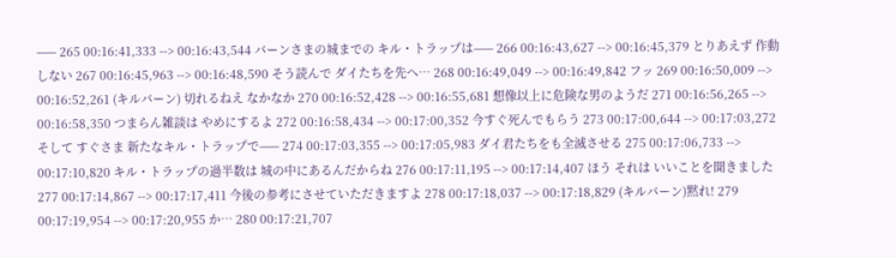⸺ 265 00:16:41,333 --> 00:16:43,544 バーンさまの城までの キル・トラップは⸺ 266 00:16:43,627 --> 00:16:45,379 とりあえず 作動しない 267 00:16:45,963 --> 00:16:48,590 そう読んで ダイたちを先へ… 268 00:16:49,049 --> 00:16:49,842 フッ 269 00:16:50,009 --> 00:16:52,261 (キルバーン) 切れるねえ なかなか 270 00:16:52,428 --> 00:16:55,681 想像以上に危険な男のようだ 271 00:16:56,265 --> 00:16:58,350 つまらん雑談は やめにするよ 272 00:16:58,434 --> 00:17:00,352 今すぐ死んでもらう 273 00:17:00,644 --> 00:17:03,272 そして すぐさま 新たなキル・トラップで⸺ 274 00:17:03,355 --> 00:17:05,983 ダイ君たちをも全滅させる 275 00:17:06,733 --> 00:17:10,820 キル・トラップの過半数は 城の中にあるんだからね 276 00:17:11,195 --> 00:17:14,407 ほう それは いいことを聞きました 277 00:17:14,867 --> 00:17:17,411 今後の参考にさせていただきますよ 278 00:17:18,037 --> 00:17:18,829 (キルバーン)黙れ! 279 00:17:19,954 --> 00:17:20,955 か… 280 00:17:21,707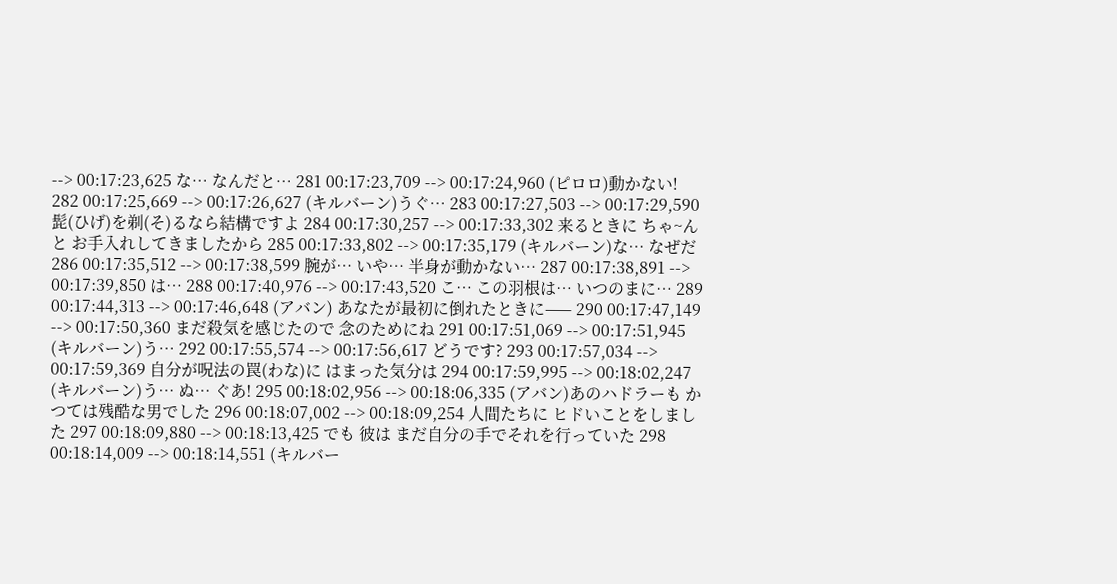--> 00:17:23,625 な… なんだと… 281 00:17:23,709 --> 00:17:24,960 (ピロロ)動かない! 282 00:17:25,669 --> 00:17:26,627 (キルバーン)うぐ… 283 00:17:27,503 --> 00:17:29,590 髭(ひげ)を剃(そ)るなら結構ですよ 284 00:17:30,257 --> 00:17:33,302 来るときに ちゃ~んと お手入れしてきましたから 285 00:17:33,802 --> 00:17:35,179 (キルバーン)な… なぜだ 286 00:17:35,512 --> 00:17:38,599 腕が… いや… 半身が動かない… 287 00:17:38,891 --> 00:17:39,850 は… 288 00:17:40,976 --> 00:17:43,520 こ… この羽根は… いつのまに… 289 00:17:44,313 --> 00:17:46,648 (アバン) あなたが最初に倒れたときに⸺ 290 00:17:47,149 --> 00:17:50,360 まだ殺気を感じたので 念のためにね 291 00:17:51,069 --> 00:17:51,945 (キルバーン)う… 292 00:17:55,574 --> 00:17:56,617 どうです? 293 00:17:57,034 --> 00:17:59,369 自分が呪法の罠(わな)に はまった気分は 294 00:17:59,995 --> 00:18:02,247 (キルバーン)う… ぬ… ぐあ! 295 00:18:02,956 --> 00:18:06,335 (アバン)あのハドラーも かつては残酷な男でした 296 00:18:07,002 --> 00:18:09,254 人間たちに ヒドいことをしました 297 00:18:09,880 --> 00:18:13,425 でも 彼は まだ自分の手でそれを行っていた 298 00:18:14,009 --> 00:18:14,551 (キルバー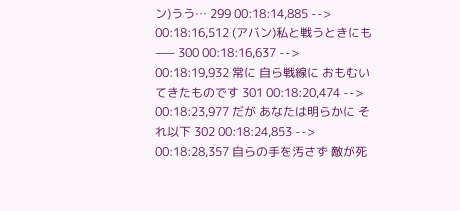ン)うう… 299 00:18:14,885 --> 00:18:16,512 (アバン)私と戦うときにも⸺ 300 00:18:16,637 --> 00:18:19,932 常に 自ら戦線に おもむいてきたものです 301 00:18:20,474 --> 00:18:23,977 だが あなたは明らかに それ以下 302 00:18:24,853 --> 00:18:28,357 自らの手を汚さず 敵が死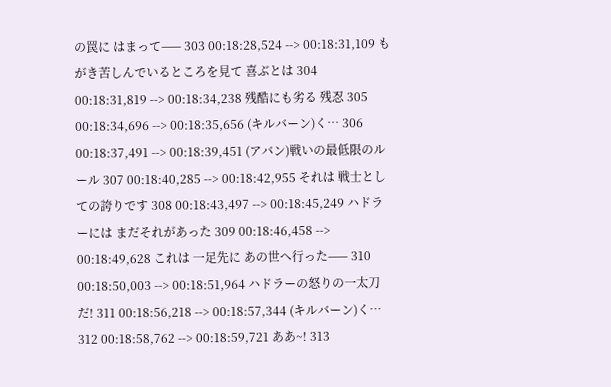の罠に はまって⸺ 303 00:18:28,524 --> 00:18:31,109 もがき苦しんでいるところを見て 喜ぶとは 304 00:18:31,819 --> 00:18:34,238 残酷にも劣る 残忍 305 00:18:34,696 --> 00:18:35,656 (キルバーン)く… 306 00:18:37,491 --> 00:18:39,451 (アバン)戦いの最低限のルール 307 00:18:40,285 --> 00:18:42,955 それは 戦士としての誇りです 308 00:18:43,497 --> 00:18:45,249 ハドラーには まだそれがあった 309 00:18:46,458 --> 00:18:49,628 これは 一足先に あの世へ行った⸺ 310 00:18:50,003 --> 00:18:51,964 ハドラーの怒りの一太刀だ! 311 00:18:56,218 --> 00:18:57,344 (キルバーン)く… 312 00:18:58,762 --> 00:18:59,721 ああ~! 313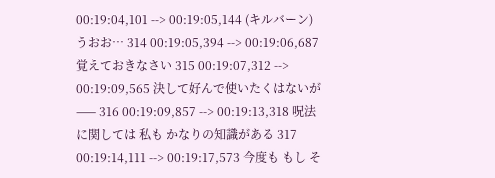00:19:04,101 --> 00:19:05,144 (キルバーン)うおお… 314 00:19:05,394 --> 00:19:06,687 覚えておきなさい 315 00:19:07,312 --> 00:19:09,565 決して好んで使いたくはないが⸺ 316 00:19:09,857 --> 00:19:13,318 呪法に関しては 私も かなりの知識がある 317 00:19:14,111 --> 00:19:17,573 今度も もし そ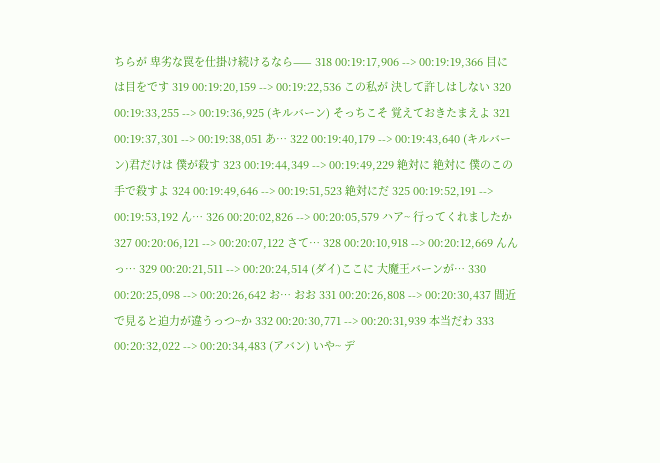ちらが 卑劣な罠を仕掛け続けるなら⸺ 318 00:19:17,906 --> 00:19:19,366 目には目をです 319 00:19:20,159 --> 00:19:22,536 この私が 決して許しはしない 320 00:19:33,255 --> 00:19:36,925 (キルバーン) そっちこそ 覚えておきたまえよ 321 00:19:37,301 --> 00:19:38,051 あ… 322 00:19:40,179 --> 00:19:43,640 (キルバーン)君だけは 僕が殺す 323 00:19:44,349 --> 00:19:49,229 絶対に 絶対に 僕のこの手で殺すよ 324 00:19:49,646 --> 00:19:51,523 絶対にだ 325 00:19:52,191 --> 00:19:53,192 ん… 326 00:20:02,826 --> 00:20:05,579 ハア~ 行ってくれましたか 327 00:20:06,121 --> 00:20:07,122 さて… 328 00:20:10,918 --> 00:20:12,669 んんっ… 329 00:20:21,511 --> 00:20:24,514 (ダイ)ここに 大魔王バーンが… 330 00:20:25,098 --> 00:20:26,642 お… おお 331 00:20:26,808 --> 00:20:30,437 間近で見ると迫力が違うっつ~か 332 00:20:30,771 --> 00:20:31,939 本当だわ 333 00:20:32,022 --> 00:20:34,483 (アバン) いや~ デ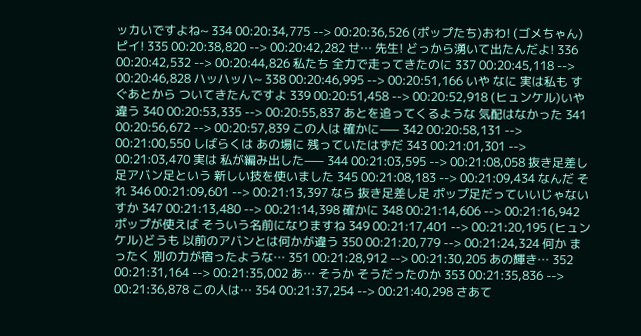ッカいですよね~ 334 00:20:34,775 --> 00:20:36,526 (ポップたち)おわ! (ゴメちゃん)ピイ! 335 00:20:38,820 --> 00:20:42,282 せ… 先生! どっから湧いて出たんだよ! 336 00:20:42,532 --> 00:20:44,826 私たち 全力で走ってきたのに 337 00:20:45,118 --> 00:20:46,828 ハッハッハ~ 338 00:20:46,995 --> 00:20:51,166 いや なに 実は私も すぐあとから ついてきたんですよ 339 00:20:51,458 --> 00:20:52,918 (ヒュンケル)いや 違う 340 00:20:53,335 --> 00:20:55,837 あとを追ってくるような 気配はなかった 341 00:20:56,672 --> 00:20:57,839 この人は 確かに⸺ 342 00:20:58,131 --> 00:21:00,550 しばらくは あの場に 残っていたはずだ 343 00:21:01,301 --> 00:21:03,470 実は 私が編み出した⸺ 344 00:21:03,595 --> 00:21:08,058 抜き足差し足アバン足という 新しい技を使いました 345 00:21:08,183 --> 00:21:09,434 なんだ それ 346 00:21:09,601 --> 00:21:13,397 なら 抜き足差し足 ポップ足だっていいじゃないすか 347 00:21:13,480 --> 00:21:14,398 確かに 348 00:21:14,606 --> 00:21:16,942 ポップが使えば そういう名前になりますね 349 00:21:17,401 --> 00:21:20,195 (ヒュンケル)どうも 以前のアバンとは何かが違う 350 00:21:20,779 --> 00:21:24,324 何か まったく 別の力が宿ったような… 351 00:21:28,912 --> 00:21:30,205 あの輝き… 352 00:21:31,164 --> 00:21:35,002 あ… そうか そうだったのか 353 00:21:35,836 --> 00:21:36,878 この人は… 354 00:21:37,254 --> 00:21:40,298 さあて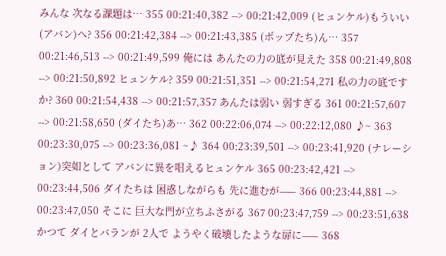みんな 次なる課題は… 355 00:21:40,382 --> 00:21:42,009 (ヒュンケル)もういい (アバン)へ? 356 00:21:42,384 --> 00:21:43,385 (ポップたち)ん… 357 00:21:46,513 --> 00:21:49,599 俺には あんたの力の底が見えた 358 00:21:49,808 --> 00:21:50,892 ヒュンケル? 359 00:21:51,351 --> 00:21:54,271 私の力の底ですか? 360 00:21:54,438 --> 00:21:57,357 あんたは弱い 弱すぎる 361 00:21:57,607 --> 00:21:58,650 (ダイたち)あ… 362 00:22:06,074 --> 00:22:12,080 ♪~ 363 00:23:30,075 --> 00:23:36,081 ~♪ 364 00:23:39,501 --> 00:23:41,920 (ナレーション)突如として アバンに異を唱えるヒュンケル 365 00:23:42,421 --> 00:23:44,506 ダイたちは 困惑しながらも 先に進むが⸺ 366 00:23:44,881 --> 00:23:47,050 そこに 巨大な門が立ちふさがる 367 00:23:47,759 --> 00:23:51,638 かつて ダイとバランが 2人で ようやく破壊したような扉に⸺ 368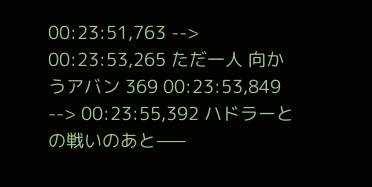00:23:51,763 --> 00:23:53,265 ただ一人 向かうアバン 369 00:23:53,849 --> 00:23:55,392 ハドラーとの戦いのあと⸺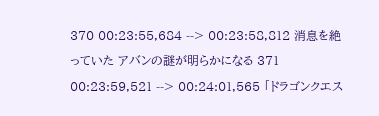370 00:23:55,684 --> 00:23:58,812 消息を絶っていた アバンの謎が明らかになる 371 00:23:59,521 --> 00:24:01,565 「ドラゴンクエス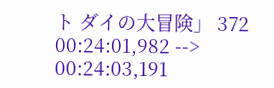ト ダイの大冒険」 372 00:24:01,982 --> 00:24:03,191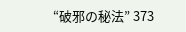“破邪の秘法” 373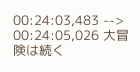00:24:03,483 --> 00:24:05,026 大冒険は続く